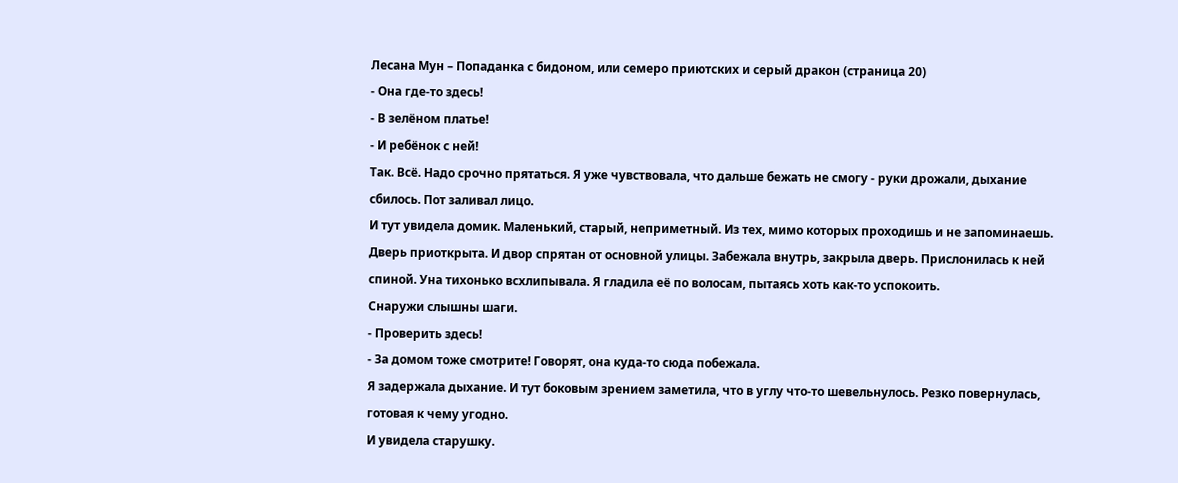Лесана Мун – Попаданка с бидоном, или семеро приютских и серый дракон (страница 20)
- Она где-то здесь!
- В зелёном платье!
- И ребёнок с ней!
Так. Всё. Надо срочно прятаться. Я уже чувствовала, что дальше бежать не смогу - руки дрожали, дыхание сбилось. Пот заливал лицо.
И тут увидела домик. Маленький, старый, неприметный. Из тех, мимо которых проходишь и не запоминаешь. Дверь приоткрыта. И двор спрятан от основной улицы. Забежала внутрь, закрыла дверь. Прислонилась к ней спиной. Уна тихонько всхлипывала. Я гладила её по волосам, пытаясь хоть как-то успокоить.
Снаружи слышны шаги.
- Проверить здесь!
- За домом тоже смотрите! Говорят, она куда-то сюда побежала.
Я задержала дыхание. И тут боковым зрением заметила, что в углу что-то шевельнулось. Резко повернулась, готовая к чему угодно.
И увидела старушку.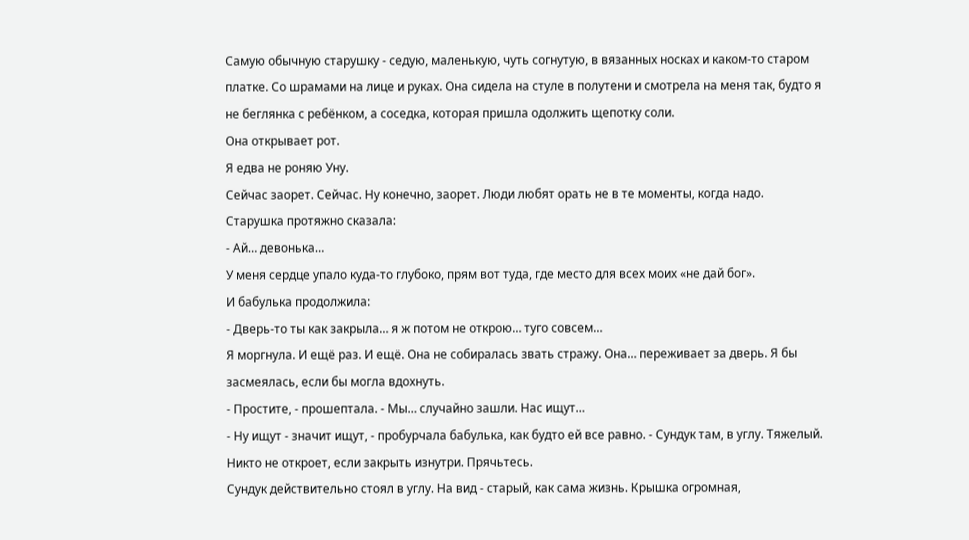Самую обычную старушку - седую, маленькую, чуть согнутую, в вязанных носках и каком-то старом платке. Со шрамами на лице и руках. Она сидела на стуле в полутени и смотрела на меня так, будто я не беглянка с ребёнком, а соседка, которая пришла одолжить щепотку соли.
Она открывает рот.
Я едва не роняю Уну.
Сейчас заорет. Сейчас. Ну конечно, заорет. Люди любят орать не в те моменты, когда надо.
Старушка протяжно сказала:
- Ай… девонька…
У меня сердце упало куда-то глубоко, прям вот туда, где место для всех моих «не дай бог».
И бабулька продолжила:
- Дверь-то ты как закрыла… я ж потом не открою… туго совсем…
Я моргнула. И ещё раз. И ещё. Она не собиралась звать стражу. Она… переживает за дверь. Я бы засмеялась, если бы могла вдохнуть.
- Простите, - прошептала. - Мы… случайно зашли. Нас ищут…
- Ну ищут - значит ищут, - пробурчала бабулька, как будто ей все равно. - Сундук там, в углу. Тяжелый. Никто не откроет, если закрыть изнутри. Прячьтесь.
Сундук действительно стоял в углу. На вид - старый, как сама жизнь. Крышка огромная,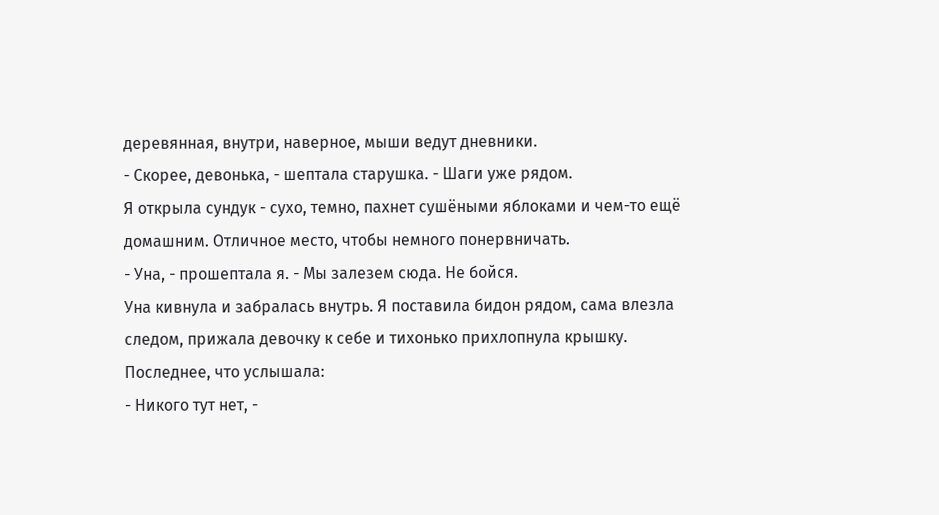деревянная, внутри, наверное, мыши ведут дневники.
- Скорее, девонька, - шептала старушка. - Шаги уже рядом.
Я открыла сундук - сухо, темно, пахнет сушёными яблоками и чем-то ещё домашним. Отличное место, чтобы немного понервничать.
- Уна, - прошептала я. - Мы залезем сюда. Не бойся.
Уна кивнула и забралась внутрь. Я поставила бидон рядом, сама влезла следом, прижала девочку к себе и тихонько прихлопнула крышку.
Последнее, что услышала:
- Никого тут нет, -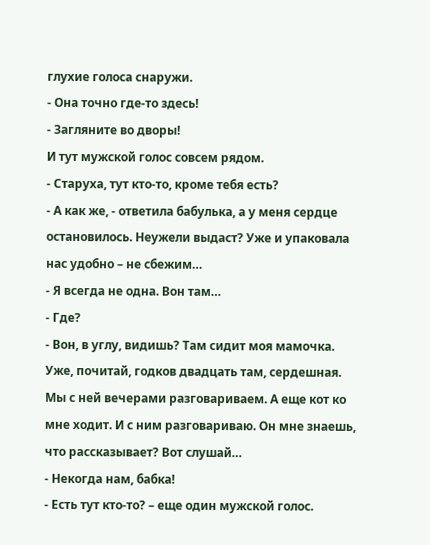глухие голоса снаружи.
- Она точно где-то здесь!
- Загляните во дворы!
И тут мужской голос совсем рядом.
- Старуха, тут кто-то, кроме тебя есть?
- А как же, - ответила бабулька, а у меня сердце остановилось. Неужели выдаст? Уже и упаковала нас удобно – не сбежим…
- Я всегда не одна. Вон там…
- Где?
- Вон, в углу, видишь? Там сидит моя мамочка. Уже, почитай, годков двадцать там, сердешная. Мы с ней вечерами разговариваем. А еще кот ко мне ходит. И с ним разговариваю. Он мне знаешь, что рассказывает? Вот слушай…
- Некогда нам, бабка!
- Есть тут кто-то? – еще один мужской голос.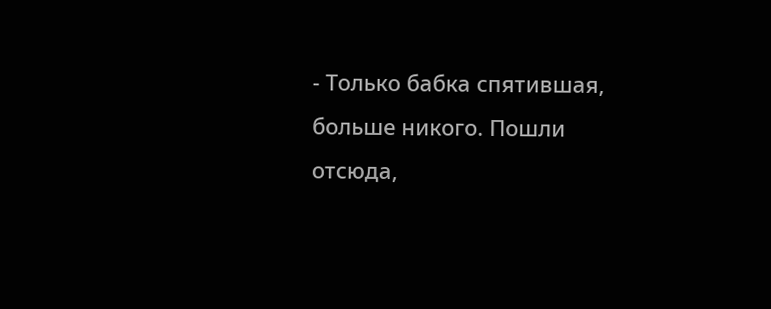- Только бабка спятившая, больше никого. Пошли отсюда,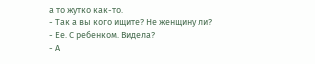а то жутко как-то.
- Так а вы кого ищите? Не женщину ли?
- Ее. С ребенком. Видела?
- А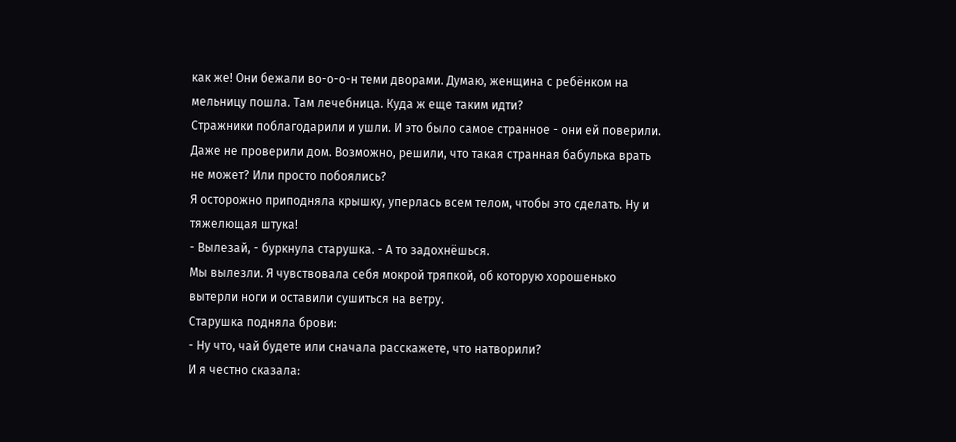как же! Они бежали во-о-о-н теми дворами. Думаю, женщина с ребёнком на мельницу пошла. Там лечебница. Куда ж еще таким идти?
Стражники поблагодарили и ушли. И это было самое странное - они ей поверили. Даже не проверили дом. Возможно, решили, что такая странная бабулька врать не может? Или просто побоялись?
Я осторожно приподняла крышку, уперлась всем телом, чтобы это сделать. Ну и тяжелющая штука!
- Вылезай, - буркнула старушка. - А то задохнёшься.
Мы вылезли. Я чувствовала себя мокрой тряпкой, об которую хорошенько вытерли ноги и оставили сушиться на ветру.
Старушка подняла брови:
- Ну что, чай будете или сначала расскажете, что натворили?
И я честно сказала: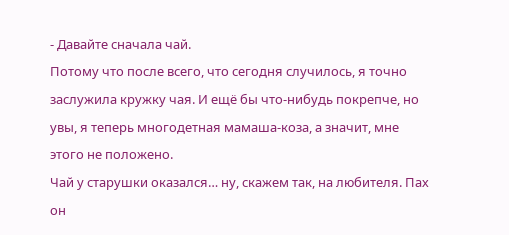- Давайте сначала чай.
Потому что после всего, что сегодня случилось, я точно заслужила кружку чая. И ещё бы что-нибудь покрепче, но увы, я теперь многодетная мамаша-коза, а значит, мне этого не положено.
Чай у старушки оказался… ну, скажем так, на любителя. Пах он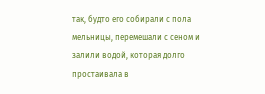так, будто его собирали с пола мельницы, перемешали с сеном и залили водой, которая долго простаивала в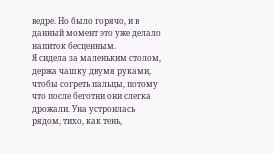ведре. Но было горячо, и в данный момент это уже делало напиток бесценным.
Я сидела за маленьким столом, держа чашку двумя руками, чтобы согреть пальцы, потому что после беготни они слегка дрожали. Уна устроилась рядом, тихо, как тень,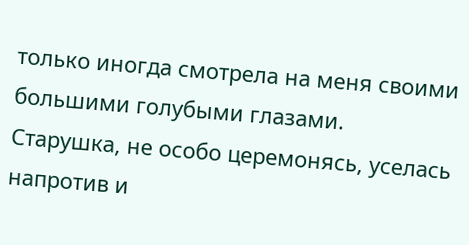только иногда смотрела на меня своими большими голубыми глазами.
Старушка, не особо церемонясь, уселась напротив и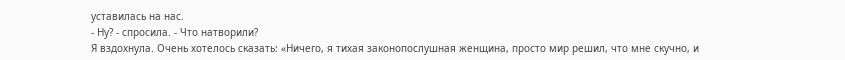уставилась на нас.
- Ну? - спросила. - Что натворили?
Я вздохнула. Очень хотелось сказать: «Ничего, я тихая законопослушная женщина, просто мир решил, что мне скучно, и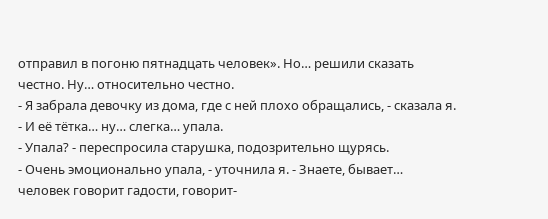отправил в погоню пятнадцать человек». Но… решили сказать честно. Ну… относительно честно.
- Я забрала девочку из дома, где с ней плохо обращались, - сказала я. - И её тётка… ну… слегка… упала.
- Упала? - переспросила старушка, подозрительно щурясь.
- Очень эмоционально упала, - уточнила я. - Знаете, бывает… человек говорит гадости, говорит-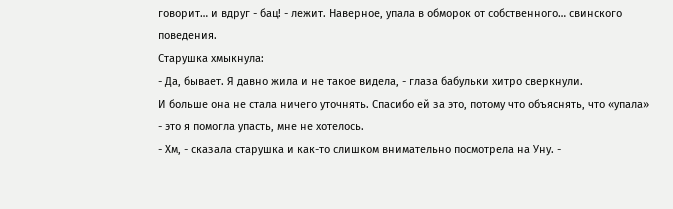говорит… и вдруг - бац! - лежит. Наверное, упала в обморок от собственного… свинского поведения.
Старушка хмыкнула:
- Да, бывает. Я давно жила и не такое видела, - глаза бабульки хитро сверкнули.
И больше она не стала ничего уточнять. Спасибо ей за это, потому что объяснять, что «упала» - это я помогла упасть, мне не хотелось.
- Хм, - сказала старушка и как-то слишком внимательно посмотрела на Уну. -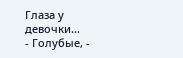Глаза у девочки…
- Голубые, -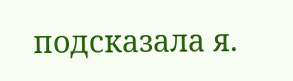подсказала я.